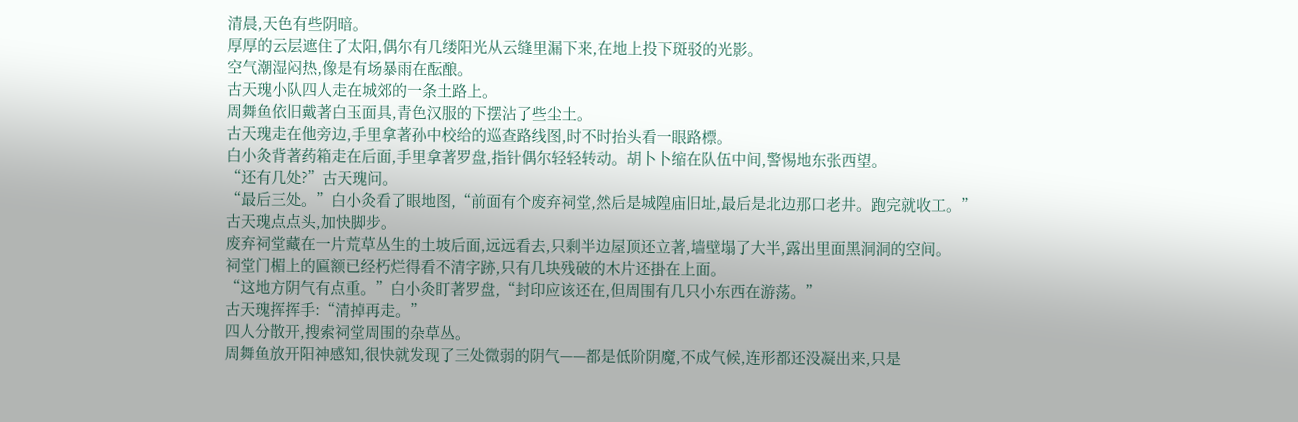清晨,天色有些阴暗。
厚厚的云层遮住了太阳,偶尔有几缕阳光从云缝里漏下来,在地上投下斑驳的光影。
空气潮湿闷热,像是有场暴雨在酝酿。
古天瑰小队四人走在城郊的一条土路上。
周舞鱼依旧戴著白玉面具,青色汉服的下摆沾了些尘土。
古天瑰走在他旁边,手里拿著孙中校给的巡查路线图,时不时抬头看一眼路標。
白小灸背著药箱走在后面,手里拿著罗盘,指针偶尔轻轻转动。胡卜卜缩在队伍中间,警惕地东张西望。
“还有几处?”古天瑰问。
“最后三处。”白小灸看了眼地图,“前面有个废弃祠堂,然后是城隍庙旧址,最后是北边那口老井。跑完就收工。”
古天瑰点点头,加快脚步。
废弃祠堂藏在一片荒草丛生的土坡后面,远远看去,只剩半边屋顶还立著,墙壁塌了大半,露出里面黑洞洞的空间。
祠堂门楣上的匾额已经朽烂得看不清字跡,只有几块残破的木片还掛在上面。
“这地方阴气有点重。”白小灸盯著罗盘,“封印应该还在,但周围有几只小东西在游荡。”
古天瑰挥挥手:“清掉再走。”
四人分散开,搜索祠堂周围的杂草丛。
周舞鱼放开阳神感知,很快就发现了三处微弱的阴气——都是低阶阴魔,不成气候,连形都还没凝出来,只是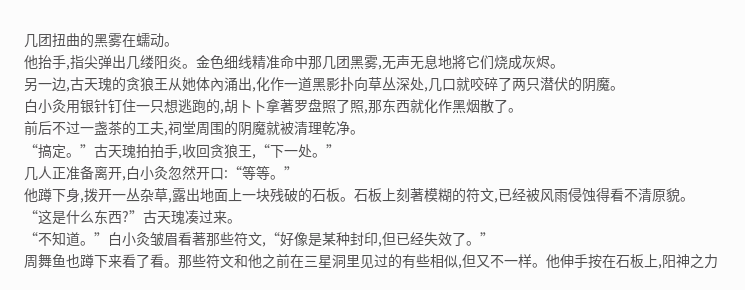几团扭曲的黑雾在蠕动。
他抬手,指尖弹出几缕阳炎。金色细线精准命中那几团黑雾,无声无息地將它们烧成灰烬。
另一边,古天瑰的贪狼王从她体內涌出,化作一道黑影扑向草丛深处,几口就咬碎了两只潜伏的阴魔。
白小灸用银针钉住一只想逃跑的,胡卜卜拿著罗盘照了照,那东西就化作黑烟散了。
前后不过一盏茶的工夫,祠堂周围的阴魔就被清理乾净。
“搞定。”古天瑰拍拍手,收回贪狼王,“下一处。”
几人正准备离开,白小灸忽然开口:“等等。”
他蹲下身,拨开一丛杂草,露出地面上一块残破的石板。石板上刻著模糊的符文,已经被风雨侵蚀得看不清原貌。
“这是什么东西?”古天瑰凑过来。
“不知道。”白小灸皱眉看著那些符文,“好像是某种封印,但已经失效了。”
周舞鱼也蹲下来看了看。那些符文和他之前在三星洞里见过的有些相似,但又不一样。他伸手按在石板上,阳神之力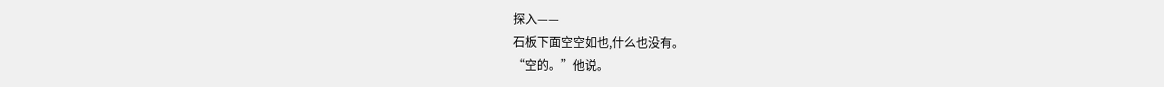探入——
石板下面空空如也,什么也没有。
“空的。”他说。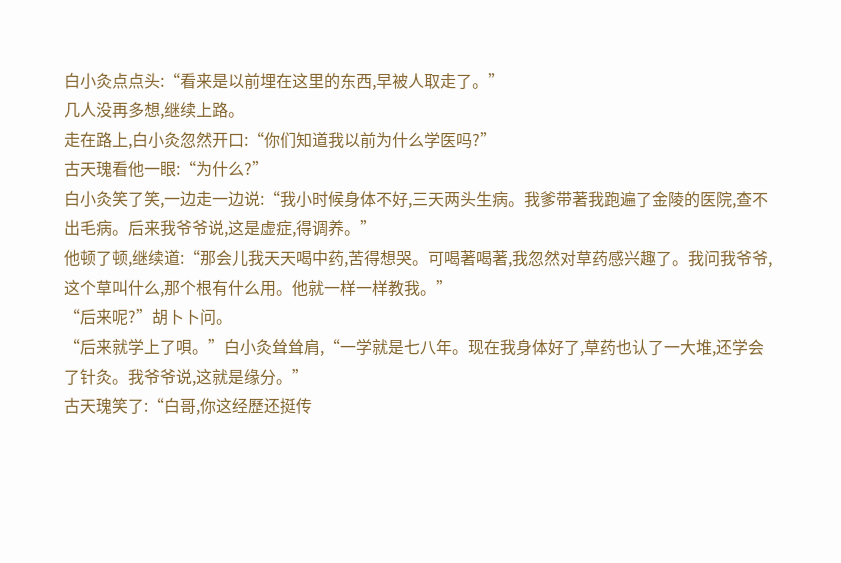白小灸点点头:“看来是以前埋在这里的东西,早被人取走了。”
几人没再多想,继续上路。
走在路上,白小灸忽然开口:“你们知道我以前为什么学医吗?”
古天瑰看他一眼:“为什么?”
白小灸笑了笑,一边走一边说:“我小时候身体不好,三天两头生病。我爹带著我跑遍了金陵的医院,查不出毛病。后来我爷爷说,这是虚症,得调养。”
他顿了顿,继续道:“那会儿我天天喝中药,苦得想哭。可喝著喝著,我忽然对草药感兴趣了。我问我爷爷,这个草叫什么,那个根有什么用。他就一样一样教我。”
“后来呢?”胡卜卜问。
“后来就学上了唄。”白小灸耸耸肩,“一学就是七八年。现在我身体好了,草药也认了一大堆,还学会了针灸。我爷爷说,这就是缘分。”
古天瑰笑了:“白哥,你这经歷还挺传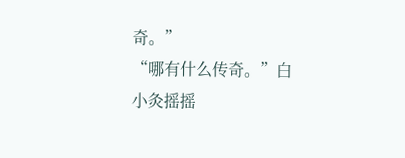奇。”
“哪有什么传奇。”白小灸摇摇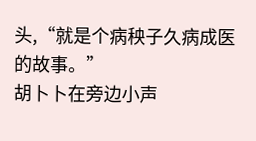头,“就是个病秧子久病成医的故事。”
胡卜卜在旁边小声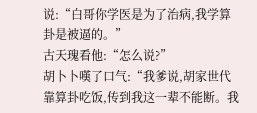说:“白哥你学医是为了治病,我学算卦是被逼的。”
古天瑰看他:“怎么说?”
胡卜卜嘆了口气:“我爹说,胡家世代靠算卦吃饭,传到我这一辈不能断。我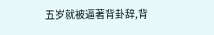五岁就被逼著背卦辞,背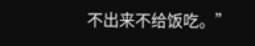不出来不给饭吃。”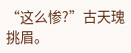“这么惨?”古天瑰挑眉。